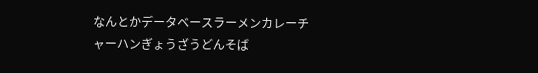なんとかデータベースラーメンカレーチャーハンぎょうざうどんそば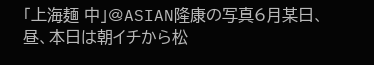「上海麺 中」@ASIAN隆康の写真6月某日、昼、本日は朝イチから松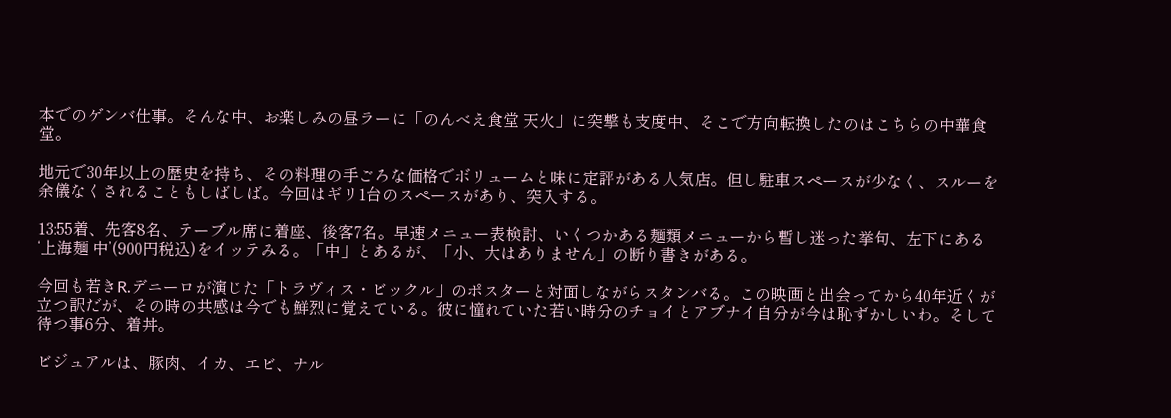本でのゲンバ仕事。そんな中、お楽しみの昼ラーに「のんべえ食堂 天火」に突撃も支度中、そこで方向転換したのはこちらの中華食堂。

地元で30年以上の歴史を持ち、その料理の手ごろな価格でボリュームと味に定評がある人気店。但し駐車スペースが少なく、スルーを余儀なくされることもしばしば。今回はギリ1台のスペースがあり、突入する。

13:55着、先客8名、テーブル席に着座、後客7名。早速メニュー表検討、いくつかある麺類メニューから暫し迷った挙句、左下にある‘上海麺 中’(900円税込)をイッテみる。「中」とあるが、「小、大はありません」の断り書きがある。

今回も若きR.デニーロが演じた「トラヴィス・ビックル」のポスターと対面しながらスタンバる。この映画と出会ってから40年近くが立つ訳だが、その時の共感は今でも鮮烈に覚えている。彼に憧れていた若い時分のチョイとアブナイ自分が今は恥ずかしいわ。そして待つ事6分、着丼。

ビジュアルは、豚肉、イカ、エビ、ナル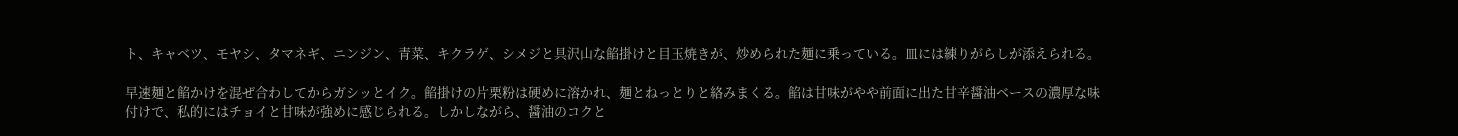ト、キャベツ、モヤシ、タマネギ、ニンジン、青菜、キクラゲ、シメジと具沢山な餡掛けと目玉焼きが、炒められた麺に乗っている。皿には練りがらしが添えられる。

早速麺と餡かけを混ぜ合わしてからガシッとイク。餡掛けの片栗粉は硬めに溶かれ、麺とねっとりと絡みまくる。餡は甘味がやや前面に出た甘辛醤油ベースの濃厚な味付けで、私的にはチョイと甘味が強めに感じられる。しかしながら、醤油のコクと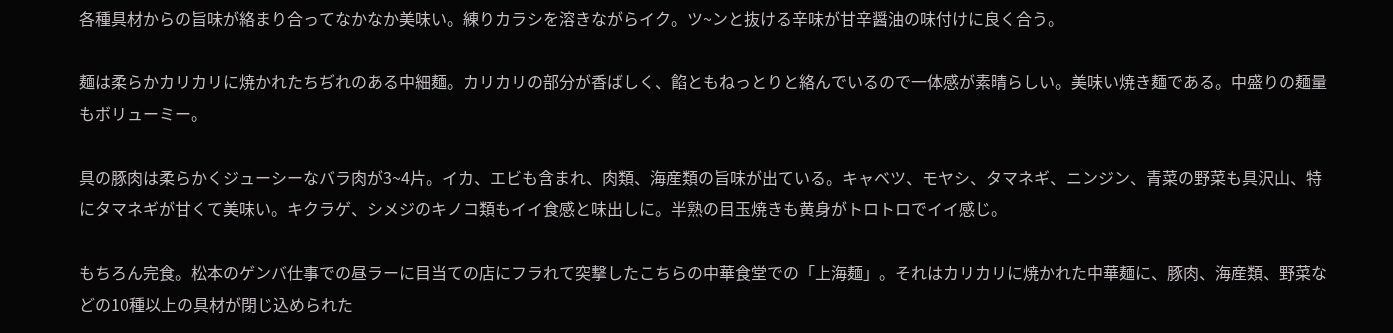各種具材からの旨味が絡まり合ってなかなか美味い。練りカラシを溶きながらイク。ツ~ンと抜ける辛味が甘辛醤油の味付けに良く合う。

麺は柔らかカリカリに焼かれたちぢれのある中細麺。カリカリの部分が香ばしく、餡ともねっとりと絡んでいるので一体感が素晴らしい。美味い焼き麺である。中盛りの麺量もボリューミー。

具の豚肉は柔らかくジューシーなバラ肉が3~4片。イカ、エビも含まれ、肉類、海産類の旨味が出ている。キャベツ、モヤシ、タマネギ、ニンジン、青菜の野菜も具沢山、特にタマネギが甘くて美味い。キクラゲ、シメジのキノコ類もイイ食感と味出しに。半熟の目玉焼きも黄身がトロトロでイイ感じ。

もちろん完食。松本のゲンバ仕事での昼ラーに目当ての店にフラれて突撃したこちらの中華食堂での「上海麺」。それはカリカリに焼かれた中華麺に、豚肉、海産類、野菜などの10種以上の具材が閉じ込められた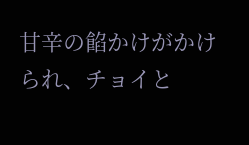甘辛の餡かけがかけられ、チョイと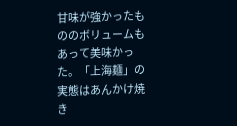甘味が強かったもののボリュームもあって美味かった。「上海麺」の実態はあんかけ焼き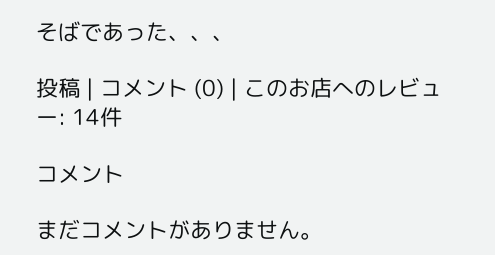そばであった、、、

投稿 | コメント (0) | このお店へのレビュー: 14件

コメント

まだコメントがありません。